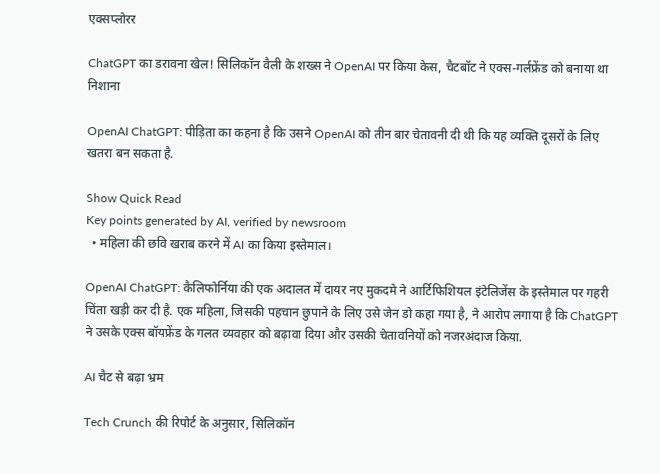एक्सप्लोरर

ChatGPT का डरावना खेल! सिलिकॉन वैली के शख्स ने OpenAI पर किया केस, चैटबॉट ने एक्स-गर्लफ्रेंड को बनाया था निशाना

OpenAI ChatGPT: पीड़िता का कहना है कि उसने OpenAI को तीन बार चेतावनी दी थी कि यह व्यक्ति दूसरों के लिए खतरा बन सकता है.

Show Quick Read
Key points generated by AI, verified by newsroom
  • महिला की छवि खराब करने में AI का किया इस्तेमाल।

OpenAI ChatGPT: कैलिफोर्निया की एक अदालत में दायर नए मुकदमे ने आर्टिफिशियल इंटेलिजेंस के इस्तेमाल पर गहरी चिंता खड़ी कर दी है. एक महिला, जिसकी पहचान छुपाने के लिए उसे जेन डो कहा गया है, ने आरोप लगाया है कि ChatGPT ने उसके एक्स बॉयफ्रेंड के गलत व्यवहार को बढ़ावा दिया और उसकी चेतावनियों को नजरअंदाज किया.

AI चैट से बढ़ा भ्रम

Tech Crunch की रिपोर्ट के अनुसार, सिलिकॉन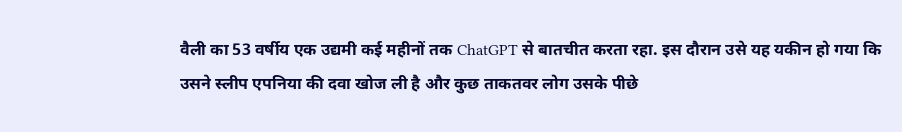वैली का 53 वर्षीय एक उद्यमी कई महीनों तक ChatGPT से बातचीत करता रहा. इस दौरान उसे यह यकीन हो गया कि उसने स्लीप एपनिया की दवा खोज ली है और कुछ ताकतवर लोग उसके पीछे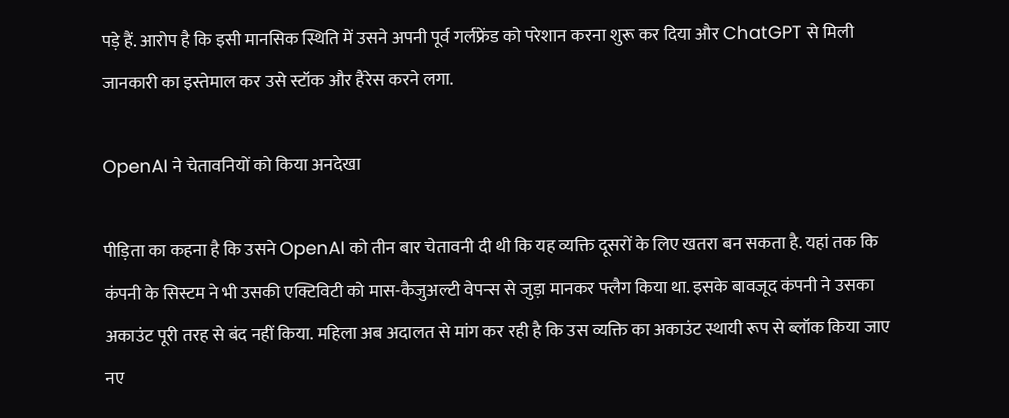पड़े हैं. आरोप है कि इसी मानसिक स्थिति में उसने अपनी पूर्व गर्लफ्रेंड को परेशान करना शुरू कर दिया और ChatGPT से मिली जानकारी का इस्तेमाल कर उसे स्टॉक और हैरेस करने लगा.

OpenAI ने चेतावनियों को किया अनदेखा

पीड़िता का कहना है कि उसने OpenAI को तीन बार चेतावनी दी थी कि यह व्यक्ति दूसरों के लिए खतरा बन सकता है. यहां तक कि कंपनी के सिस्टम ने भी उसकी एक्टिविटी को मास-कैजुअल्टी वेपन्स से जुड़ा मानकर फ्लैग किया था. इसके बावजूद कंपनी ने उसका अकाउंट पूरी तरह से बंद नहीं किया. महिला अब अदालत से मांग कर रही है कि उस व्यक्ति का अकाउंट स्थायी रूप से ब्लॉक किया जाए नए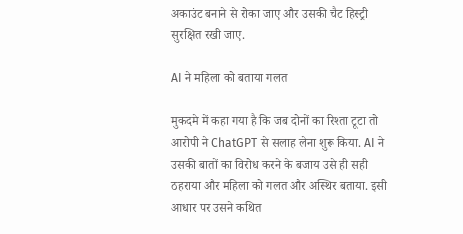अकाउंट बनाने से रोका जाए और उसकी चैट हिस्ट्री सुरक्षित रखी जाए.

AI ने महिला को बताया गलत

मुकदमे में कहा गया है कि जब दोनों का रिश्ता टूटा तो आरोपी ने ChatGPT से सलाह लेना शुरू किया. AI ने उसकी बातों का विरोध करने के बजाय उसे ही सही ठहराया और महिला को गलत और अस्थिर बताया. इसी आधार पर उसने कथित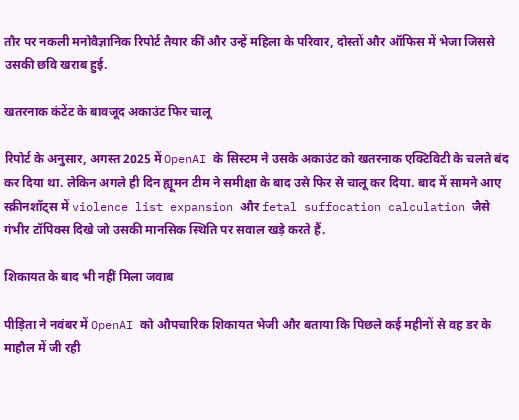तौर पर नकली मनोवैज्ञानिक रिपोर्ट तैयार कीं और उन्हें महिला के परिवार, दोस्तों और ऑफिस में भेजा जिससे उसकी छवि खराब हुई.

खतरनाक कंटेंट के बावजूद अकाउंट फिर चालू

रिपोर्ट के अनुसार, अगस्त 2025 में OpenAI के सिस्टम ने उसके अकाउंट को खतरनाक एक्टिविटी के चलते बंद कर दिया था. लेकिन अगले ही दिन ह्यूमन टीम ने समीक्षा के बाद उसे फिर से चालू कर दिया. बाद में सामने आए स्क्रीनशॉट्स में violence list expansion और fetal suffocation calculation जैसे गंभीर टॉपिक्स दिखे जो उसकी मानसिक स्थिति पर सवाल खड़े करते हैं.

शिकायत के बाद भी नहीं मिला जवाब

पीड़िता ने नवंबर में OpenAI को औपचारिक शिकायत भेजी और बताया कि पिछले कई महीनों से वह डर के माहौल में जी रही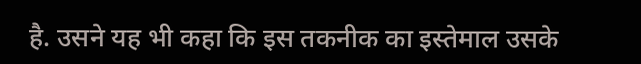है. उसने यह भी कहा कि इस तकनीक का इस्तेमाल उसके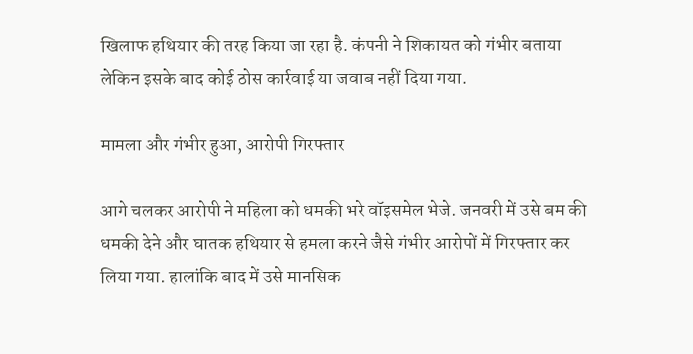खिलाफ हथियार की तरह किया जा रहा है. कंपनी ने शिकायत को गंभीर बताया लेकिन इसके बाद कोई ठोस कार्रवाई या जवाब नहीं दिया गया.

मामला और गंभीर हुआ, आरोपी गिरफ्तार

आगे चलकर आरोपी ने महिला को धमकी भरे वॉइसमेल भेजे. जनवरी में उसे बम की धमकी देने और घातक हथियार से हमला करने जैसे गंभीर आरोपों में गिरफ्तार कर लिया गया. हालांकि बाद में उसे मानसिक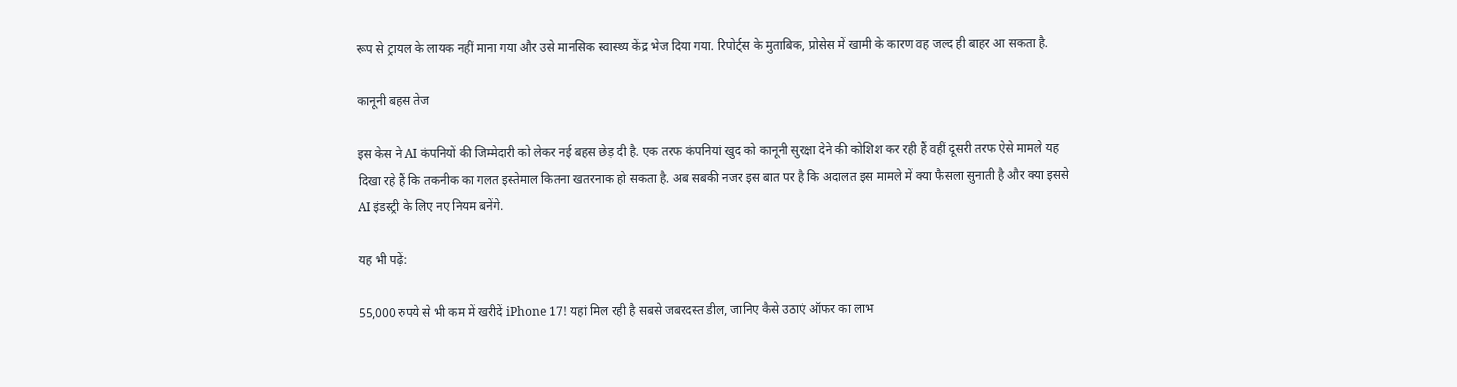रूप से ट्रायल के लायक नहीं माना गया और उसे मानसिक स्वास्थ्य केंद्र भेज दिया गया. रिपोर्ट्स के मुताबिक, प्रोसेस में खामी के कारण वह जल्द ही बाहर आ सकता है.

कानूनी बहस तेज

इस केस ने AI कंपनियों की जिम्मेदारी को लेकर नई बहस छेड़ दी है. एक तरफ कंपनियां खुद को कानूनी सुरक्षा देने की कोशिश कर रही हैं वहीं दूसरी तरफ ऐसे मामले यह दिखा रहे हैं कि तकनीक का गलत इस्तेमाल कितना खतरनाक हो सकता है. अब सबकी नजर इस बात पर है कि अदालत इस मामले में क्या फैसला सुनाती है और क्या इससे AI इंडस्ट्री के लिए नए नियम बनेंगे.

यह भी पढ़ें:

55,000 रुपये से भी कम में खरीदें iPhone 17! यहां मिल रही है सबसे जबरदस्त डील, जानिए कैसे उठाएं ऑफर का लाभ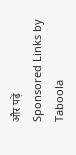और पढ़ें
Sponsored Links by Taboola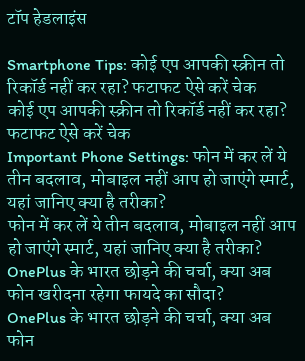टॉप हेडलाइंस

Smartphone Tips: कोई एप आपकी स्क्रीन तो रिकॉर्ड नहीं कर रहा? फटाफट ऐसे करें चेक
कोई एप आपकी स्क्रीन तो रिकॉर्ड नहीं कर रहा? फटाफट ऐसे करें चेक
Important Phone Settings: फोन में कर लें ये तीन बदलाव, मोबाइल नहीं आप हो जाएंगे स्मार्ट, यहां जानिए क्या है तरीका?
फोन में कर लें ये तीन बदलाव, मोबाइल नहीं आप हो जाएंगे स्मार्ट, यहां जानिए क्या है तरीका?
OnePlus के भारत छोड़ने की चर्चा, क्या अब फोन खरीदना रहेगा फायदे का सौदा?
OnePlus के भारत छोड़ने की चर्चा, क्या अब फोन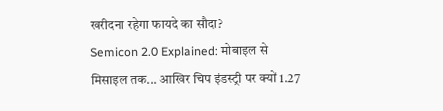खरीदना रहेगा फायदे का सौदा?
Semicon 2.0 Explained: मोबाइल से मिसाइल तक... आखिर चिप इंडस्ट्री पर क्यों 1.27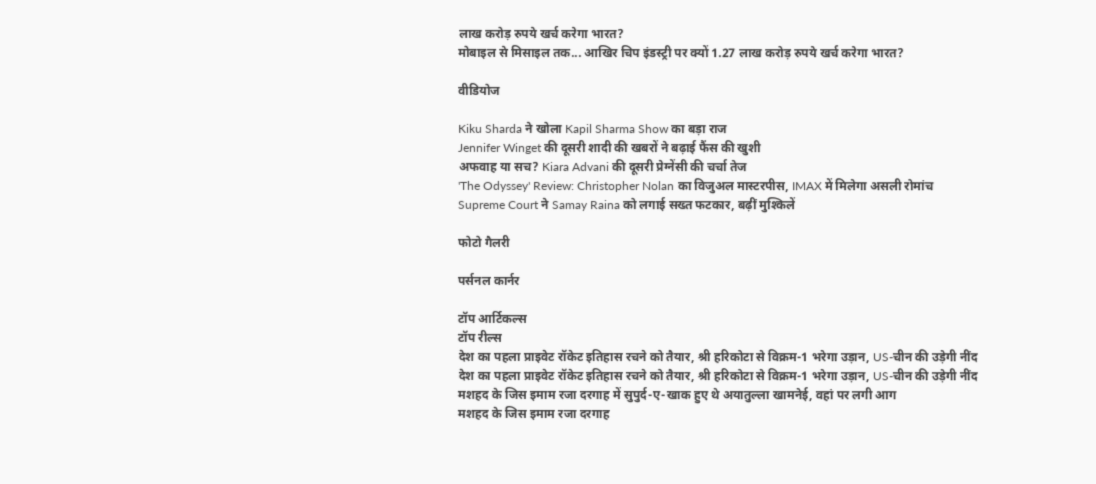लाख करोड़ रुपये खर्च करेगा भारत?
मोबाइल से मिसाइल तक... आखिर चिप इंडस्ट्री पर क्यों 1.27 लाख करोड़ रुपये खर्च करेगा भारत?

वीडियोज

Kiku Sharda ने खोला Kapil Sharma Show का बड़ा राज
Jennifer Winget की दूसरी शादी की खबरों ने बढ़ाई फैंस की खुशी
अफवाह या सच? Kiara Advani की दूसरी प्रेग्नेंसी की चर्चा तेज
'The Odyssey' Review: Christopher Nolan का विजुअल मास्टरपीस, IMAX में मिलेगा असली रोमांच
Supreme Court ने Samay Raina को लगाई सख्त फटकार, बढ़ीं मुश्किलें

फोटो गैलरी

पर्सनल कार्नर

टॉप आर्टिकल्स
टॉप रील्स
देश का पहला प्राइवेट रॉकेट इतिहास रचने को तैयार, श्री हरिकोटा से विक्रम-1 भरेगा उड़ान, US-चीन की उड़ेगी नींद
देश का पहला प्राइवेट रॉकेट इतिहास रचने को तैयार, श्री हरिकोटा से विक्रम-1 भरेगा उड़ान, US-चीन की उड़ेगी नींद
मशहद के जिस इमाम रजा दरगाह में सुपुर्द-ए-खाक हुए थे अयातुल्ला खामनेई, वहां पर लगी आग
मशहद के जिस इमाम रजा दरगाह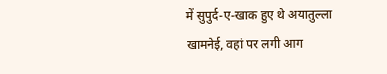में सुपुर्द-ए-खाक हुए थे अयातुल्ला खामनेई, वहां पर लगी आग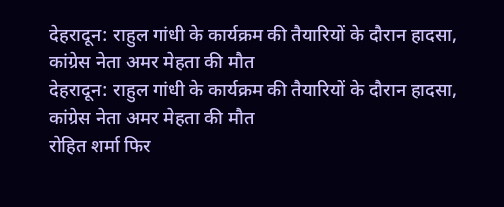देहरादून: राहुल गांधी के कार्यक्रम की तैयारियों के दौरान हादसा, कांग्रेस नेता अमर मेहता की मौत
देहरादून: राहुल गांधी के कार्यक्रम की तैयारियों के दौरान हादसा, कांग्रेस नेता अमर मेहता की मौत
रोहित शर्मा फिर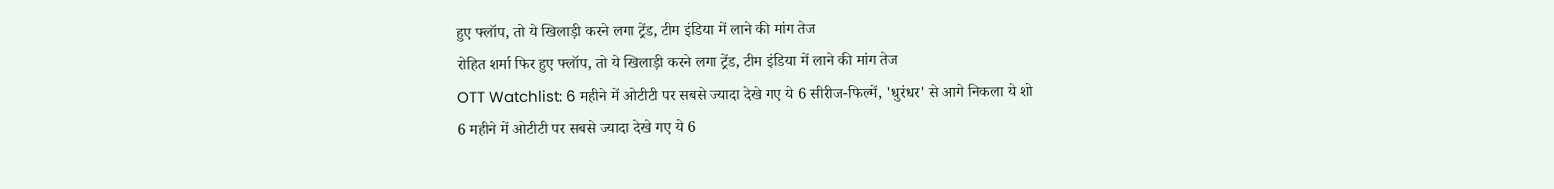हुए फ्लॉप, तो ये खिलाड़ी करने लगा ट्रेंड, टीम इंडिया में लाने की मांग तेज
रोहित शर्मा फिर हुए फ्लॉप, तो ये खिलाड़ी करने लगा ट्रेंड, टीम इंडिया में लाने की मांग तेज
OTT Watchlist: 6 महीने में ओटीटी पर सबसे ज्यादा देखे गए ये 6 सीरीज-फिल्में, 'धुरंधर' से आगे निकला ये शो
6 महीने में ओटीटी पर सबसे ज्यादा देखे गए ये 6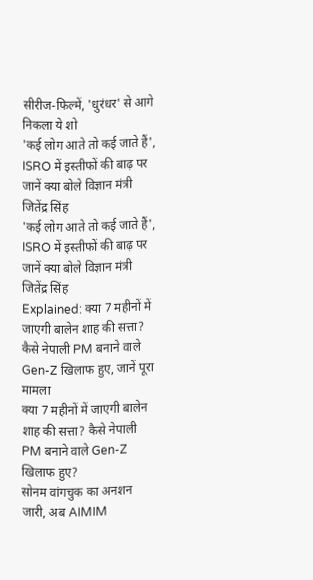सीरीज-फिल्में, 'धुरंधर' से आगे निकला ये शो
'कई लोग आते तो कई जाते हैं', ISRO में इस्तीफों की बाढ़ पर जानें क्या बोले विज्ञान मंत्री जितेंद्र सिंह
'कई लोग आते तो कई जाते हैं', ISRO में इस्तीफों की बाढ़ पर जानें क्या बोले विज्ञान मंत्री जितेंद्र सिंह
Explained: क्या 7 महीनों में जाएगी बालेन शाह की सत्ता? कैसे नेपाली PM बनाने वाले Gen-Z खिलाफ हुए, जानें पूरा मामला
क्या 7 महीनों में जाएगी बालेन शाह की सत्ता? कैसे नेपाली PM बनाने वाले Gen-Z खिलाफ हुए?
सोनम वांगचुक का अनशन जारी, अब AIMIM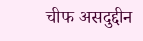चीफ असदुद्दीन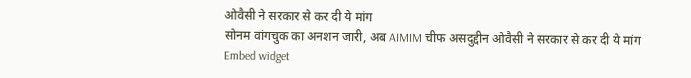ओवैसी ने सरकार से कर दी ये मांग
सोनम वांगचुक का अनशन जारी, अब AIMIM चीफ असदुद्दीन ओवैसी ने सरकार से कर दी ये मांग
Embed widget